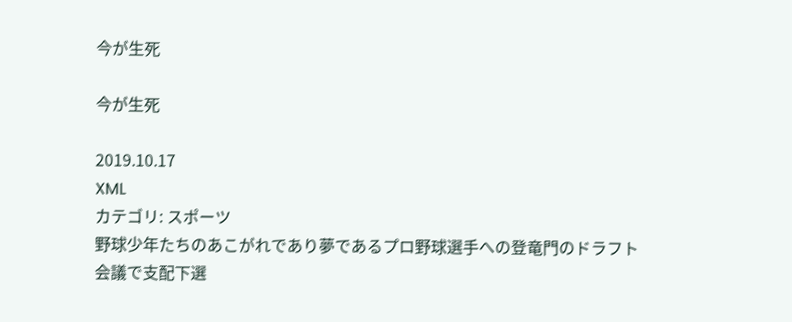今が生死

今が生死

2019.10.17
XML
カテゴリ: スポーツ
野球少年たちのあこがれであり夢であるプロ野球選手への登竜門のドラフト会議で支配下選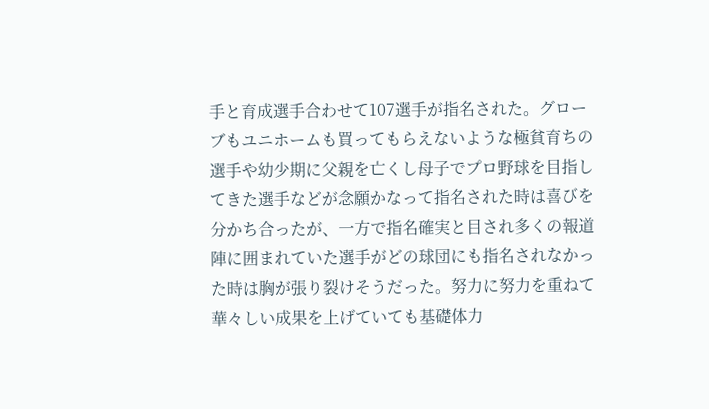手と育成選手合わせて107選手が指名された。グローブもユニホームも買ってもらえないような極貧育ちの選手や幼少期に父親を亡くし母子でプロ野球を目指してきた選手などが念願かなって指名された時は喜びを分かち合ったが、一方で指名確実と目され多くの報道陣に囲まれていた選手がどの球団にも指名されなかった時は胸が張り裂けそうだった。努力に努力を重ねて華々しい成果を上げていても基礎体力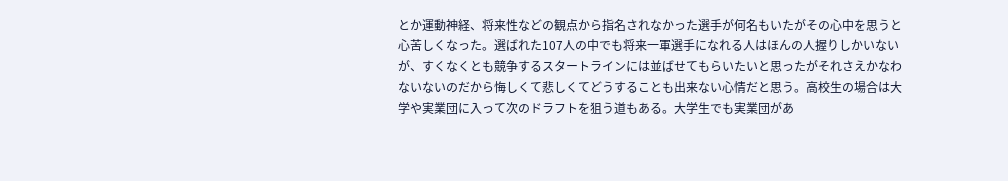とか運動神経、将来性などの観点から指名されなかった選手が何名もいたがその心中を思うと心苦しくなった。選ばれた107人の中でも将来一軍選手になれる人はほんの人握りしかいないが、すくなくとも競争するスタートラインには並ばせてもらいたいと思ったがそれさえかなわないないのだから悔しくて悲しくてどうすることも出来ない心情だと思う。高校生の場合は大学や実業団に入って次のドラフトを狙う道もある。大学生でも実業団があ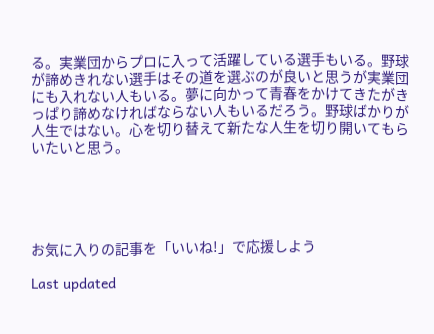る。実業団からプロに入って活躍している選手もいる。野球が諦めきれない選手はその道を選ぶのが良いと思うが実業団にも入れない人もいる。夢に向かって青春をかけてきたがきっぱり諦めなければならない人もいるだろう。野球ばかりが人生ではない。心を切り替えて新たな人生を切り開いてもらいたいと思う。





お気に入りの記事を「いいね!」で応援しよう

Last updated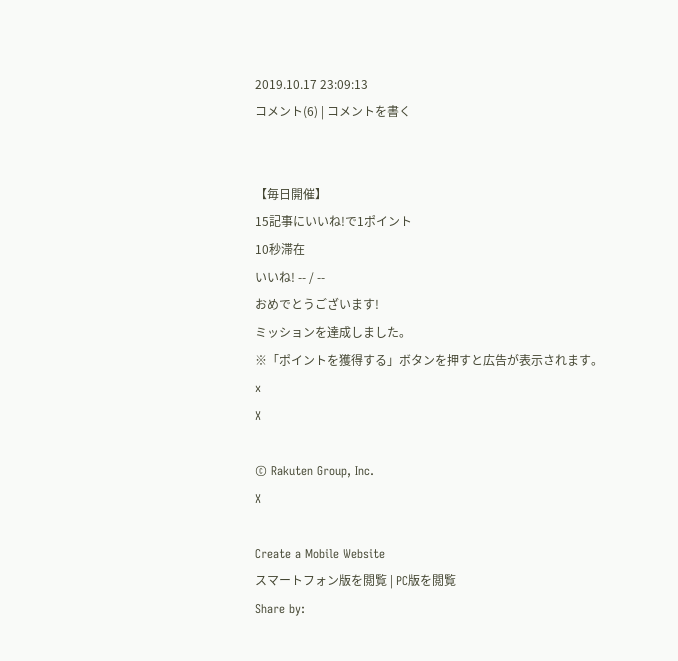2019.10.17 23:09:13
コメント(6) | コメントを書く


【毎日開催】
15記事にいいね!で1ポイント
10秒滞在
いいね! -- / --
おめでとうございます!
ミッションを達成しました。
※「ポイントを獲得する」ボタンを押すと広告が表示されます。
x
X

© Rakuten Group, Inc.
X

Create a Mobile Website
スマートフォン版を閲覧 | PC版を閲覧
Share by: